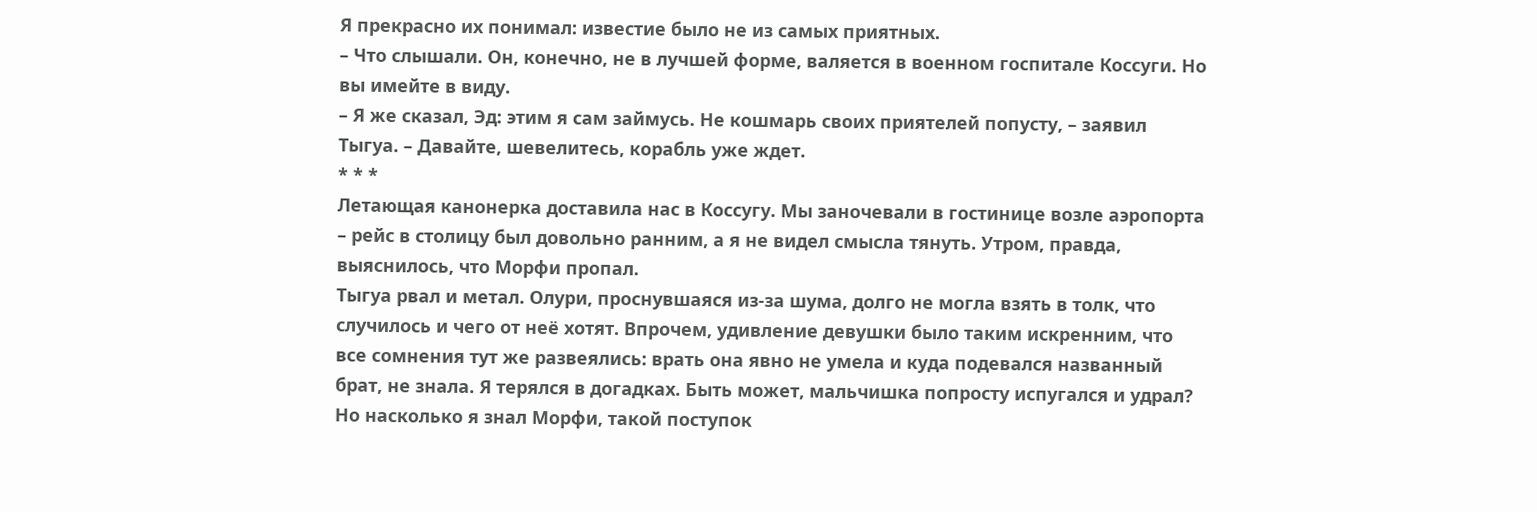Я прекрасно их понимал: известие было не из самых приятных.
– Что слышали. Он, конечно, не в лучшей форме, валяется в военном госпитале Коссуги. Но вы имейте в виду.
– Я же сказал, Эд: этим я сам займусь. Не кошмарь своих приятелей попусту, – заявил Тыгуа. – Давайте, шевелитесь, корабль уже ждет.
* * *
Летающая канонерка доставила нас в Коссугу. Мы заночевали в гостинице возле аэропорта – рейс в столицу был довольно ранним, а я не видел смысла тянуть. Утром, правда, выяснилось, что Морфи пропал.
Тыгуа рвал и метал. Олури, проснувшаяся из-за шума, долго не могла взять в толк, что случилось и чего от неё хотят. Впрочем, удивление девушки было таким искренним, что все сомнения тут же развеялись: врать она явно не умела и куда подевался названный брат, не знала. Я терялся в догадках. Быть может, мальчишка попросту испугался и удрал? Но насколько я знал Морфи, такой поступок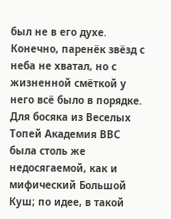был не в его духе. Конечно, паренёк звёзд с неба не хватал, но с жизненной смёткой у него всё было в порядке. Для босяка из Веселых Топей Академия ВВС была столь же недосягаемой, как и мифический Большой Куш; по идее, в такой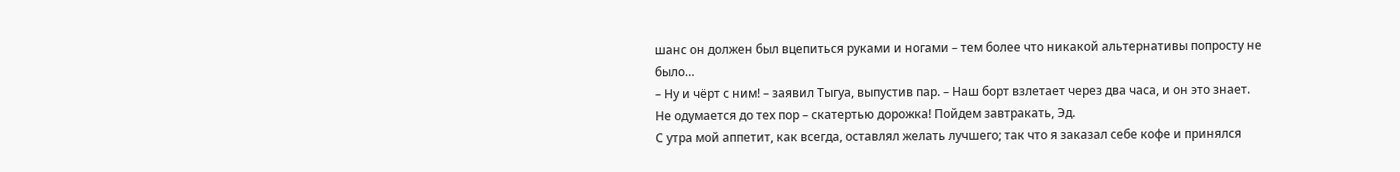шанс он должен был вцепиться руками и ногами – тем более что никакой альтернативы попросту не было…
– Ну и чёрт с ним! – заявил Тыгуа, выпустив пар. – Наш борт взлетает через два часа, и он это знает. Не одумается до тех пор – скатертью дорожка! Пойдем завтракать, Эд.
С утра мой аппетит, как всегда, оставлял желать лучшего; так что я заказал себе кофе и принялся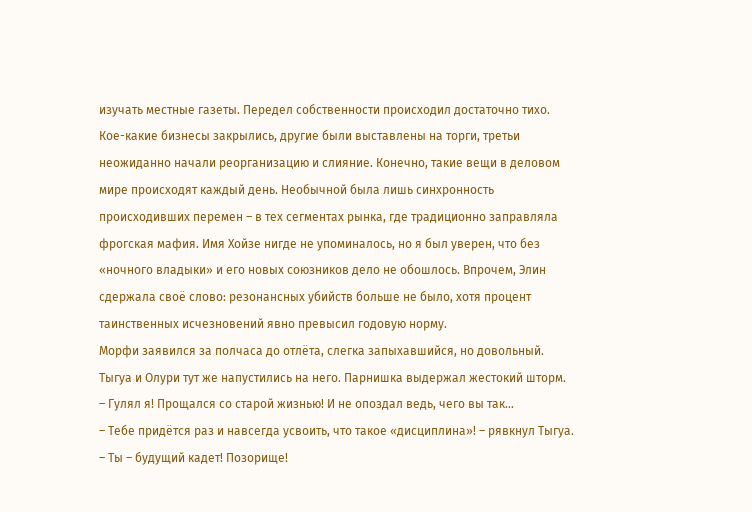изучать местные газеты. Передел собственности происходил достаточно тихо. Кое-какие бизнесы закрылись, другие были выставлены на торги, третьи неожиданно начали реорганизацию и слияние. Конечно, такие вещи в деловом мире происходят каждый день. Необычной была лишь синхронность происходивших перемен – в тех сегментах рынка, где традиционно заправляла фрогская мафия. Имя Хойзе нигде не упоминалось, но я был уверен, что без «ночного владыки» и его новых союзников дело не обошлось. Впрочем, Элин сдержала своё слово: резонансных убийств больше не было, хотя процент таинственных исчезновений явно превысил годовую норму.
Морфи заявился за полчаса до отлёта, слегка запыхавшийся, но довольный. Тыгуа и Олури тут же напустились на него. Парнишка выдержал жестокий шторм.
– Гулял я! Прощался со старой жизнью! И не опоздал ведь, чего вы так…
– Тебе придётся раз и навсегда усвоить, что такое «дисциплина»! – рявкнул Тыгуа. – Ты – будущий кадет! Позорище!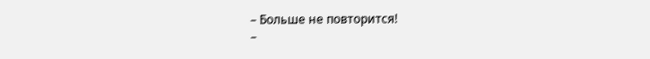– Больше не повторится!
–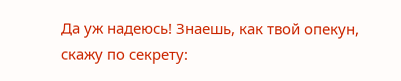Да уж надеюсь! Знаешь, как твой опекун, скажу по секрету: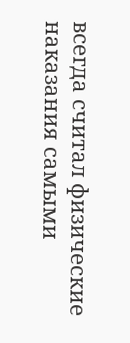всегда считал физические наказания самыми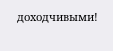доходчивыми!